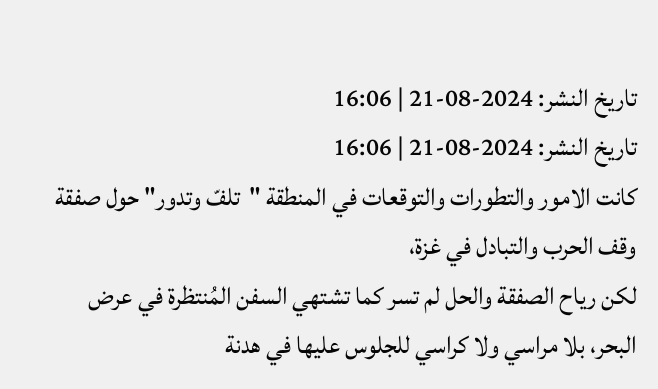تاريخ النشر: 2024-08-21 | 16:06
تاريخ النشر: 2024-08-21 | 16:06
كانت الامور والتطورات والتوقعات في المنطقة "تلفّ وتدور" حول صفقة وقف الحرب والتبادل في غزة،
لكن رياح الصفقة والحل لم تسر كما تشتهي السفن المُنتظرة في عرض البحر، بلا مراسي ولا كراسي للجلوس عليها في هدنة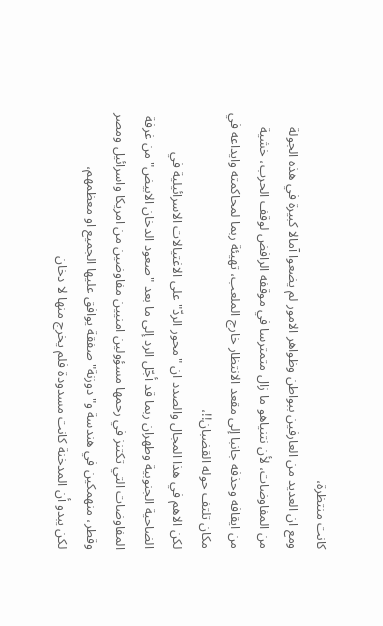كانت منتظرة،
ومع ان العديد من العارفين ببواطن وظواهر الامور لم يضعوا آمالا كبيرة في هذه الجولة من المفاوضات، لأن نتنياهو ما زال متمترسا في موقفه الرافض لوقف الحرب، خشية من ايقافه وحذفه جانبا إلى مقعد الانتظار خارج الملعب، تهيئة ربما لمحاكمته وايداعه في مكان تلتف حوله القضبان!!،
لكن الاهم في هذا المجال والصدد ان "محور الردّ" على الاغتيالات الاسرائيلية في الضاحية الجنوبية وطهران ربما قد أجّل الرد إلى ما بعد "صعود الدخان الابيض" من غرفة المفاوضات التي تكتنز في رحمها مسؤولين امنيين مفاوضين من امريكا واسرائيل ومصر وقطر، منهمكين في هندسة و"دوزنة" صفقة يوافق عليها الجميع او معظمهم،
لكن يبدو أن المدخنة كانت مسدودة فلم يخرج منها لا دخان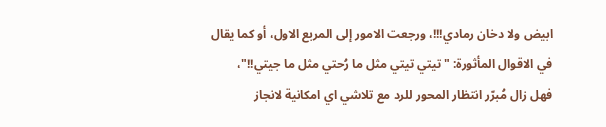ابيض ولا دخان رمادي!!!، ورجعت الامور إلى المربع الاول، أو كما يقال في الاقوال المأثورة: "تيتي تيتي مثل ما رُحتي مثل ما جيتي!!"،
فهل زال مُبرّر انتظار المحور للرد مع تلاشي اي امكانية لانجاز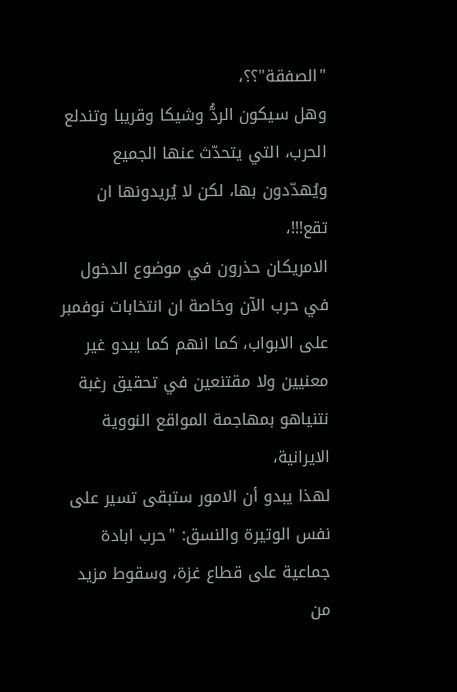"الصفقة"؟؟،
وهل سيكون الردُّ وشيكا وقريبا وتندلع الحرب، التي يتحدّث عنها الجميع ويُهدّدون بها، لكن لا يُريدونها ان تقع!!!،
الامريكان حذرون في موضوع الدخول في حرب الآن وخاصة ان انتخابات نوفمبر على الابواب، كما انهم كما يبدو غير معنيين ولا مقتنعين في تحقيق رغبة نتنياهو بمهاجمة المواقع النووية الايرانية،
لهذا يبدو أن الامور ستبقى تسير على نفس الوتيرة والنسق: "حرب ابادة جماعية على قطاع غزة، وسقوط مزيد من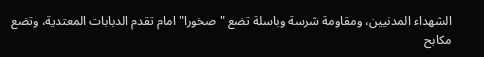الشهداء المدنيين، ومقاومة شرسة وباسلة تضع "صخورا" امام تقدم الدبابات المعتدية، وتضع مكابح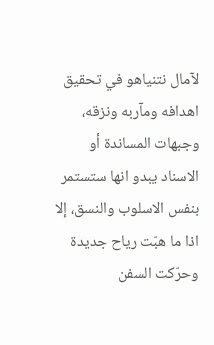لآمال نتنياهو في تحقيق اهدافه ومآربه ونزقه،
وجبهات المساندة أو الاسناد يبدو انها ستستمر بنفس الاسلوب والنسق، إلا اذا ما هبّت رياح جديدة وحرّكت السفن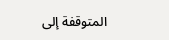المتوقفة إلى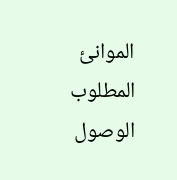الموانئ المطلوب الوصول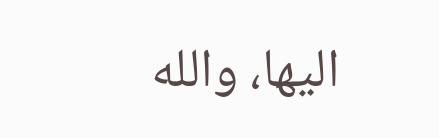اليها، والله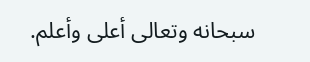سبحانه وتعالى أعلى وأعلم.